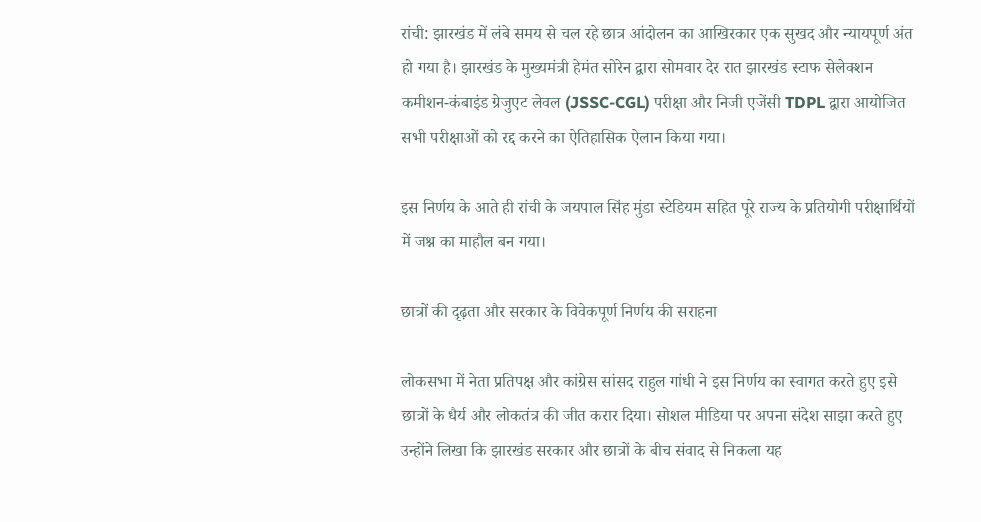रांची: झारखंड में लंबे समय से चल रहे छात्र आंदोलन का आखिरकार एक सुखद और न्यायपूर्ण अंत हो गया है। झारखंड के मुख्यमंत्री हेमंत सोरेन द्वारा सोमवार देर रात झारखंड स्टाफ सेलेक्शन कमीशन-कंबाइंड ग्रेजुएट लेवल (JSSC-CGL) परीक्षा और निजी एजेंसी TDPL द्वारा आयोजित सभी परीक्षाओं को रद्द करने का ऐतिहासिक ऐलान किया गया।

इस निर्णय के आते ही रांची के जयपाल सिंह मुंडा स्टेडियम सहित पूरे राज्य के प्रतियोगी परीक्षार्थियों में जश्न का माहौल बन गया।

छात्रों की दृढ़ता और सरकार के विवेकपूर्ण निर्णय की सराहना

लोकसभा में नेता प्रतिपक्ष और कांग्रेस सांसद राहुल गांधी ने इस निर्णय का स्वागत करते हुए इसे छात्रों के धैर्य और लोकतंत्र की जीत करार दिया। सोशल मीडिया पर अपना संदेश साझा करते हुए उन्होंने लिखा कि झारखंड सरकार और छात्रों के बीच संवाद से निकला यह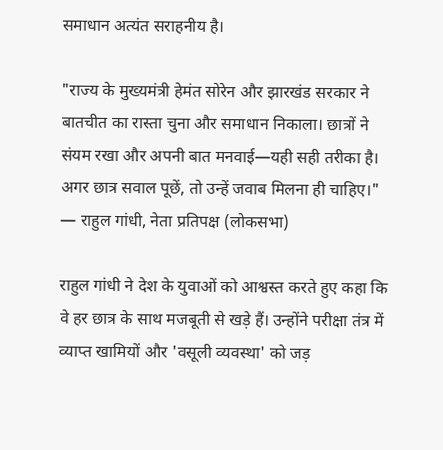समाधान अत्यंत सराहनीय है।

"राज्य के मुख्यमंत्री हेमंत सोरेन और झारखंड सरकार ने बातचीत का रास्ता चुना और समाधान निकाला। छात्रों ने संयम रखा और अपनी बात मनवाई—यही सही तरीका है। अगर छात्र सवाल पूछें, तो उन्हें जवाब मिलना ही चाहिए।" — राहुल गांधी, नेता प्रतिपक्ष (लोकसभा)

राहुल गांधी ने देश के युवाओं को आश्वस्त करते हुए कहा कि वे हर छात्र के साथ मजबूती से खड़े हैं। उन्होंने परीक्षा तंत्र में व्याप्त खामियों और 'वसूली व्यवस्था' को जड़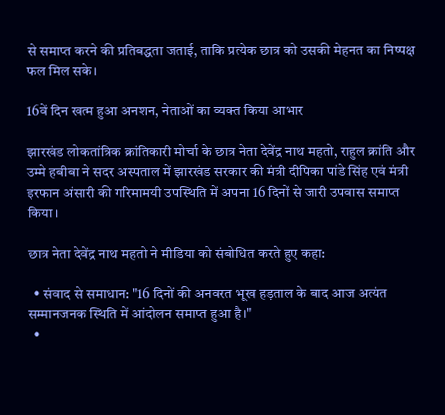से समाप्त करने की प्रतिबद्धता जताई, ताकि प्रत्येक छात्र को उसकी मेहनत का निष्पक्ष फल मिल सके।

16वें दिन खत्म हुआ अनशन, नेताओं का व्यक्त किया आभार

झारखंड लोकतांत्रिक क्रांतिकारी मोर्चा के छात्र नेता देवेंद्र नाथ महतो, राहुल क्रांति और उम्मे हबीबा ने सदर अस्पताल में झारखंड सरकार की मंत्री दीपिका पांडे सिंह एवं मंत्री इरफान अंसारी की गरिमामयी उपस्थिति में अपना 16 दिनों से जारी उपवास समाप्त किया।

छात्र नेता देवेंद्र नाथ महतो ने मीडिया को संबोधित करते हुए कहा:

  • संवाद से समाधान: "16 दिनों की अनवरत भूख हड़ताल के बाद आज अत्यंत सम्मानजनक स्थिति में आंदोलन समाप्त हुआ है।"
  •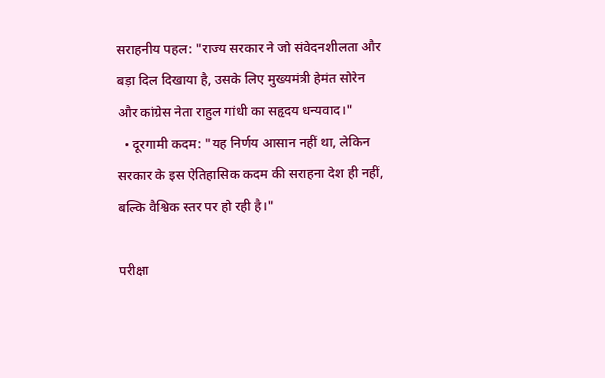सराहनीय पहल: "राज्य सरकार ने जो संवेदनशीलता और बड़ा दिल दिखाया है, उसके लिए मुख्यमंत्री हेमंत सोरेन और कांग्रेस नेता राहुल गांधी का सहृदय धन्यवाद।"
  • दूरगामी कदम: "यह निर्णय आसान नहीं था, लेकिन सरकार के इस ऐतिहासिक कदम की सराहना देश ही नहीं, बल्कि वैश्विक स्तर पर हो रही है।"

परीक्षा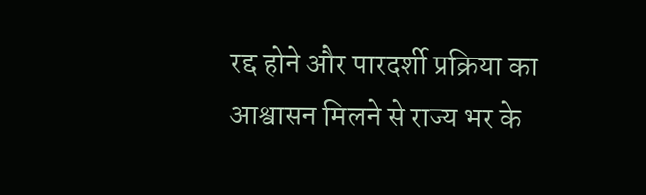रद्द होने और पारदर्शी प्रक्रिया का आश्वासन मिलने से राज्य भर के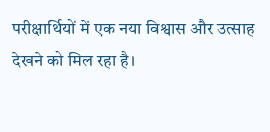परीक्षार्थियों में एक नया विश्वास और उत्साह देखने को मिल रहा है।